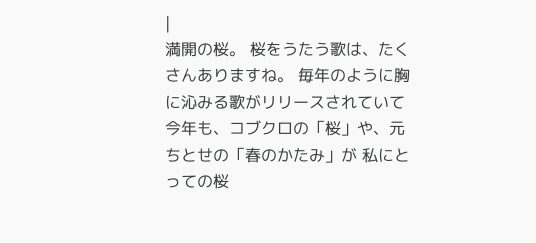|
満開の桜。 桜をうたう歌は、たくさんありますね。 毎年のように胸に沁みる歌がリリースされていて 今年も、コブクロの「桜」や、元ちとせの「春のかたみ」が 私にとっての桜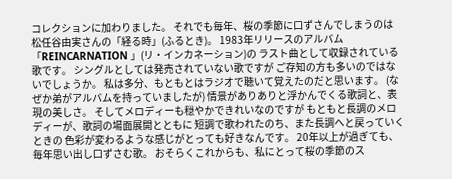コレクションに加わりました。 それでも毎年、桜の季節に口ずさんでしまうのは 松任谷由実さんの「経る時」(ふるとき)。 1983年リリースのアルバム「REINCARNATION 」(リ・インカネーション)の ラスト曲として収録されている歌です。 シングルとしては発売されていない歌ですが ご存知の方も多いのではないでしょうか。 私は多分、もともとはラジオで聴いて覚えたのだと思います。 (なぜか弟がアルバムを持っていましたが) 情景がありありと浮かんでくる歌詞と、表現の美しさ。 そしてメロディーも穏やかできれいなのですが もともと長調のメロディーが、歌詞の場面展開とともに 短調で歌われたのち、また長調へと戻っていくときの 色彩が変わるような感じがとっても好きなんです。 20年以上が過ぎても、毎年思い出し口ずさむ歌。 おそらくこれからも、私にとって桜の季節のス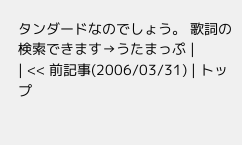タンダードなのでしょう。 歌詞の検索できます→うたまっぷ |
| << 前記事(2006/03/31) | トップ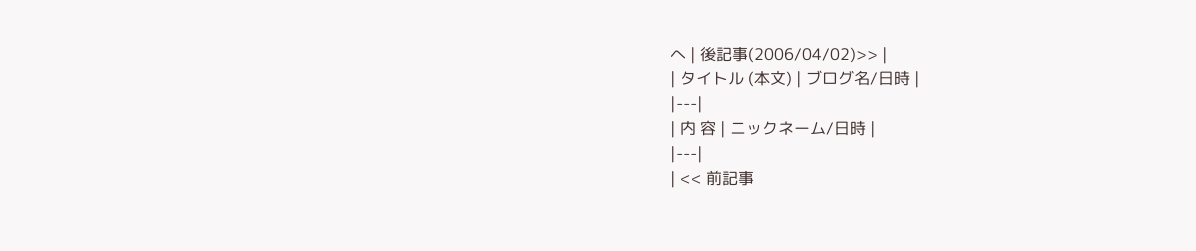へ | 後記事(2006/04/02)>> |
| タイトル (本文) | ブログ名/日時 |
|---|
| 内 容 | ニックネーム/日時 |
|---|
| << 前記事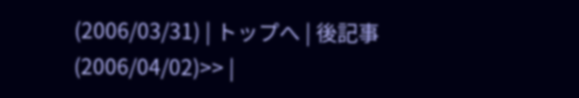(2006/03/31) | トップへ | 後記事(2006/04/02)>> |